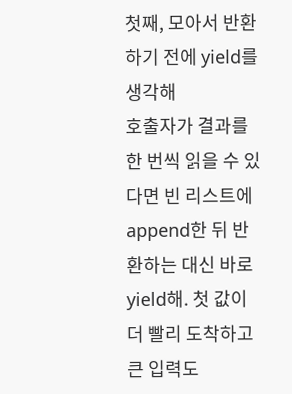첫째, 모아서 반환하기 전에 yield를 생각해
호출자가 결과를 한 번씩 읽을 수 있다면 빈 리스트에 append한 뒤 반환하는 대신 바로 yield해. 첫 값이 더 빨리 도착하고 큰 입력도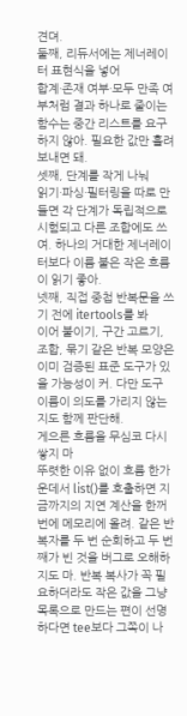견뎌.
둘째, 리듀서에는 제너레이터 표현식을 넣어
합계·존재 여부·모두 만족 여부처럼 결과 하나로 줄이는 함수는 중간 리스트를 요구하지 않아. 필요한 값만 흘려보내면 돼.
셋째, 단계를 작게 나눠
읽기·파싱·필터링을 따로 만들면 각 단계가 독립적으로 시험되고 다른 조합에도 쓰여. 하나의 거대한 제너레이터보다 이름 붙은 작은 흐름이 읽기 좋아.
넷째, 직접 중첩 반복문을 쓰기 전에 itertools를 봐
이어 붙이기, 구간 고르기, 조합, 묶기 같은 반복 모양은 이미 검증된 표준 도구가 있을 가능성이 커. 다만 도구 이름이 의도를 가리지 않는지도 함께 판단해.
게으른 흐름을 무심코 다시 쌓지 마
뚜렷한 이유 없이 흐름 한가운데서 list()를 호출하면 지금까지의 지연 계산을 한꺼번에 메모리에 올려. 같은 반복자를 두 번 순회하고 두 번째가 빈 것을 버그로 오해하지도 마. 반복 복사가 꼭 필요하더라도 작은 값을 그냥 목록으로 만드는 편이 선명하다면 tee보다 그쪽이 나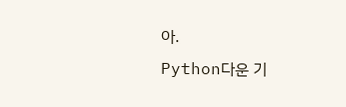아.
Python다운 기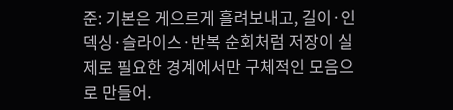준: 기본은 게으르게 흘려보내고, 길이·인덱싱·슬라이스·반복 순회처럼 저장이 실제로 필요한 경계에서만 구체적인 모음으로 만들어.